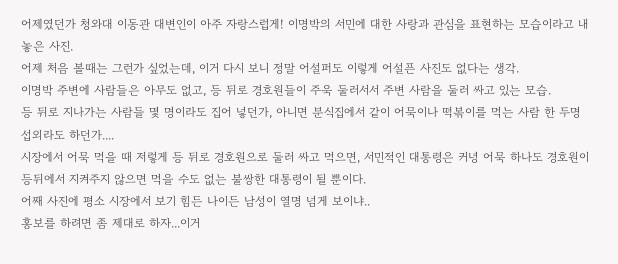어제였던가 청와대 이동관 대변인이 아주 자랑스럽게! 이명박의 서민에 대한 사랑과 관심을 표현하는 모습이라고 내놓은 사진.
어제 처음 볼때는 그런가 싶었는데, 이거 다시 보니 정말 어설퍼도 이렇게 어설픈 사진도 없다는 생각.
이명박 주변에 사람들은 아무도 없고, 등 뒤로 경호원들이 주욱 둘러서서 주변 사람을 둘러 싸고 있는 모습.
등 뒤로 지나가는 사람들 몇 명이라도 집어 넣던가, 아니면 분식집에서 같이 어묵이나 떡볶이를 먹는 사람 한 두명 섭외라도 하던가....
시장에서 어묵 먹을 때 저렇게 등 뒤로 경호원으로 둘러 싸고 먹으면, 서민적인 대통령은 커녕 어묵 하나도 경호원이 등뒤에서 지켜주지 않으면 먹을 수도 없는 불쌍한 대통령이 될 뿐이다.
어째 사진에 평소 시장에서 보기 힘든 나이든 남성이 열명 넘게 보이냐..
홍보를 하려면 좀 제대로 하자...이거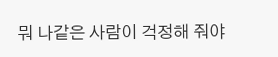뭐 나같은 사람이 걱정해 줘야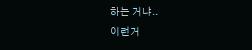하는 거냐..
이런거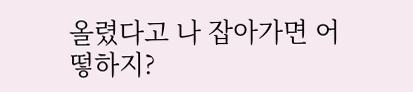올렸다고 나 잡아가면 어떻하지?